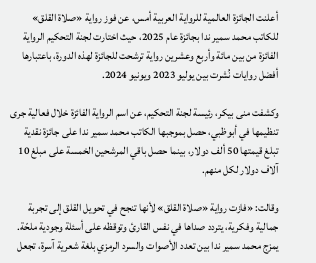أعلنت الجائزة العالمية للرواية العربية أمس، عن فوز رواية «صلاة القلق» للكاتب محمد سمير ندا بجائزة عام 2025، حيث اختارت لجنة التحكيم الرواية الفائزة من بين مائة وأربع وعشرين رواية ترشحت للجائزة لهذه الدورة، باعتبارها أفضل روايات نُشرت بين يوليو 2023 ويونيو 2024.

وكشفت منى بيكر، رئيسة لجنة التحكيم، عن اسم الرواية الفائزة خلال فعالية جرى تنظيمها في أبوظبي، حصل بموجبها الكاتب محمد سمير ندا على جائزة نقدية تبلغ قيمتها 50 ألف دولار، بينما حصل باقي المرشحين الخمسة على مبلغ 10 آلاف دولار لكل منهم.

وقالت: «فازت رواية «صلاة القلق» لأنها تنجح في تحويل القلق إلى تجربة جمالية وفكرية، يتردد صداها في نفس القارئ وتوقظه على أسئلة وجودية ملحّة. يمزج محمد سمير ندا بين تعدد الأصوات والسرد الرمزي بلغة شعرية آسرة، تجعل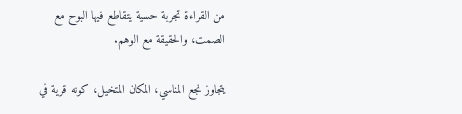من القراءة تجربة حسية يتقاطع فيها البوح مع الصمت، والحقيقة مع الوهم.

يتجاوز نجع المناسي، المكان المتخيل، كونه قرية في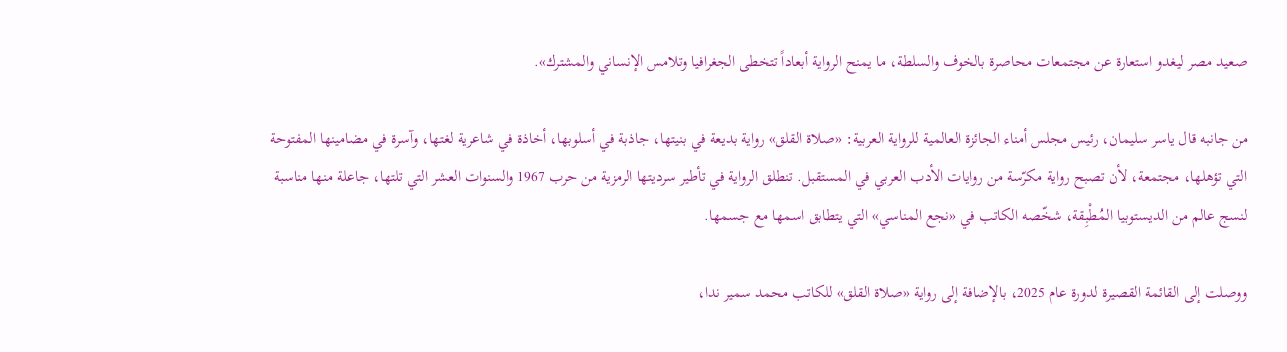صعيد مصر ليغدو استعارة عن مجتمعات محاصرة بالخوف والسلطة، ما يمنح الرواية أبعاداً تتخطى الجغرافيا وتلامس الإنساني والمشترك».

من جانبه قال ياسر سليمان، رئيس مجلس أمناء الجائزة العالمية للرواية العربية: «صلاة القلق» رواية بديعة في بنيتها، جاذبة في أسلوبها، أخاذة في شاعرية لغتها، وآسرة في مضامينها المفتوحة التي تؤهلها، مجتمعة، لأن تصبح رواية مكرّسة من روايات الأدب العربي في المستقبل. تنطلق الرواية في تأطير سرديتها الرمزية من حرب 1967 والسنوات العشر التي تلتها، جاعلة منها مناسبة لنسج عالم من الديستوبيا المُطْبِقة، شخّصه الكاتب في «نجع المناسي» التي يتطابق اسمها مع جسمها.

ووصلت إلى القائمة القصيرة لدورة عام 2025، بالإضافة إلى رواية «صلاة القلق» للكاتب محمد سمير ندا،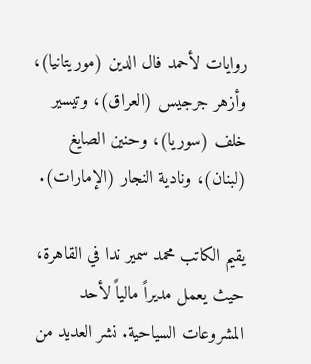روايات لأحمد فال الدين (موريتانيا)، وأزهر جرجيس (العراق)، وتيسير خلف (سوريا)، وحنين الصايغ (لبنان)، ونادية النجار (الإمارات).

يقيم الكاتب محمد سمير ندا في القاهرة، حيث يعمل مديراً مالياً لأحد المشروعات السياحية. نشر العديد من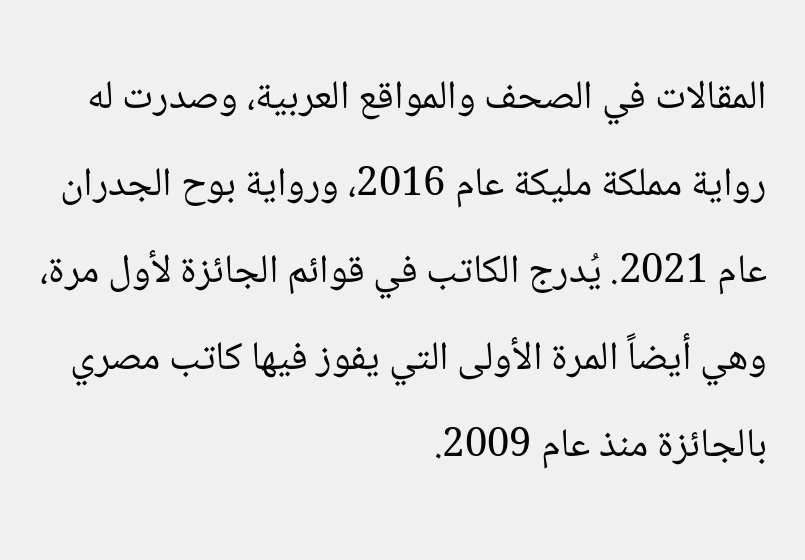المقالات في الصحف والمواقع العربية، وصدرت له رواية مملكة مليكة عام 2016، ورواية بوح الجدران عام 2021. يُدرج الكاتب في قوائم الجائزة لأول مرة، وهي أيضاً المرة الأولى التي يفوز فيها كاتب مصري بالجائزة منذ عام 2009.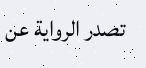تصدر الرواية عن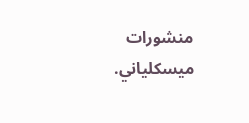منشورات ميسكلياني.